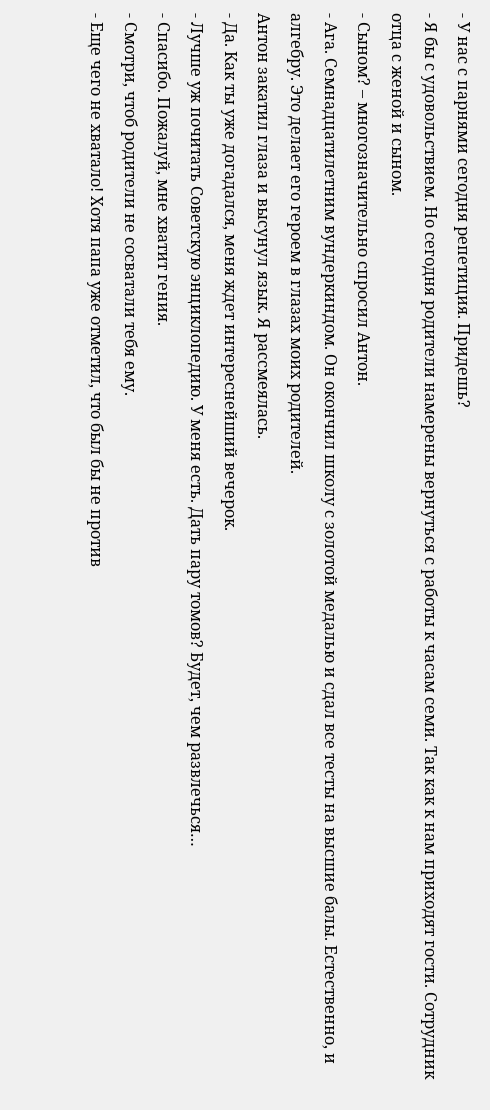- У нас с парнями сегодня репетиция. Придешь?
- Я бы с удовольствием. Но сегодня родители намерены вернуться с работы к часам семи. Так как к нам приходят гости. Сотрудник отца с женой и сыном.
- Сыном? – многозначительно спросил Антон.
- Ага. Семнадцатилетним вундеркиндом. Он окончил школу с золотой медалью и сдал все тесты на высшие балы. Естественно, и алгебру. Это делает его героем в глазах моих родителей.
Антон закатил глаза и высунул язык. Я рассмеялась.
- Да. Как ты уже догадался, меня ждет интереснейший вечерок.
- Лучше уж почитать Советскую энциклопедию. У меня есть. Дать пару томов? Будет, чем развлечься…
- Спасибо. Пожалуй, мне хватит гения.
- Смотри, чтоб родители не сосватали тебя ему.
- Еще чего не хватало! Хотя папа уже отметил, что был бы не против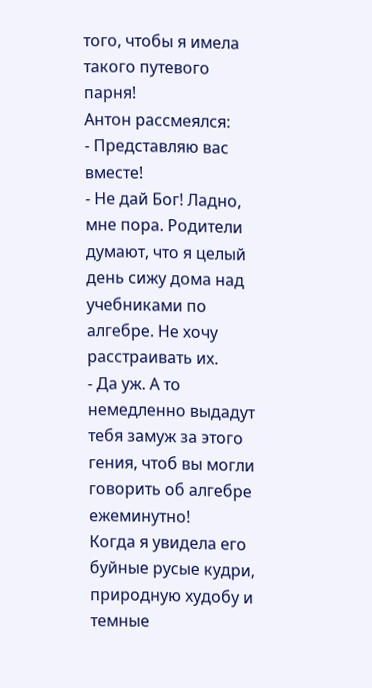того, чтобы я имела такого путевого парня!
Антон рассмеялся:
- Представляю вас вместе!
- Не дай Бог! Ладно, мне пора. Родители думают, что я целый день сижу дома над учебниками по алгебре. Не хочу расстраивать их.
- Да уж. А то немедленно выдадут тебя замуж за этого гения, чтоб вы могли говорить об алгебре ежеминутно!
Когда я увидела его буйные русые кудри, природную худобу и темные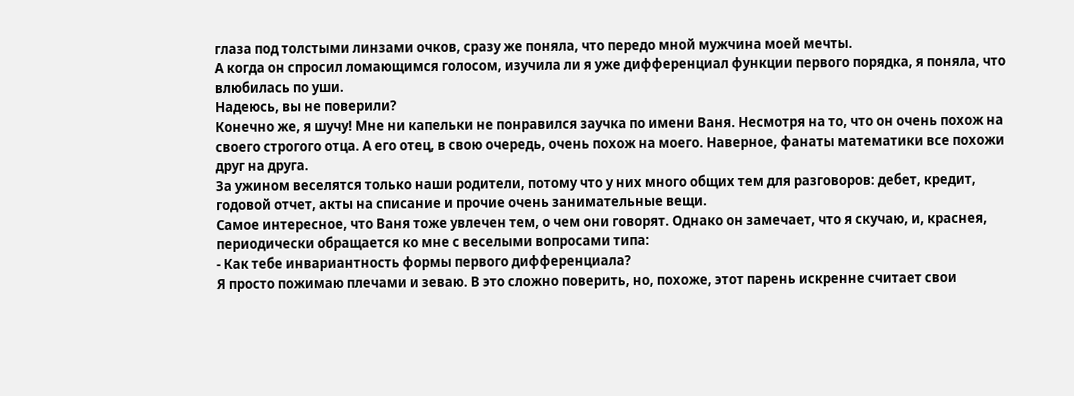глаза под толстыми линзами очков, сразу же поняла, что передо мной мужчина моей мечты.
А когда он спросил ломающимся голосом, изучила ли я уже дифференциал функции первого порядка, я поняла, что влюбилась по уши.
Надеюсь, вы не поверили?
Конечно же, я шучу! Мне ни капельки не понравился заучка по имени Ваня. Несмотря на то, что он очень похож на своего строгого отца. А его отец, в свою очередь, очень похож на моего. Наверное, фанаты математики все похожи друг на друга.
За ужином веселятся только наши родители, потому что у них много общих тем для разговоров: дебет, кредит, годовой отчет, акты на списание и прочие очень занимательные вещи.
Самое интересное, что Ваня тоже увлечен тем, о чем они говорят. Однако он замечает, что я скучаю, и, краснея, периодически обращается ко мне с веселыми вопросами типа:
- Как тебе инвариантность формы первого дифференциала?
Я просто пожимаю плечами и зеваю. В это сложно поверить, но, похоже, этот парень искренне считает свои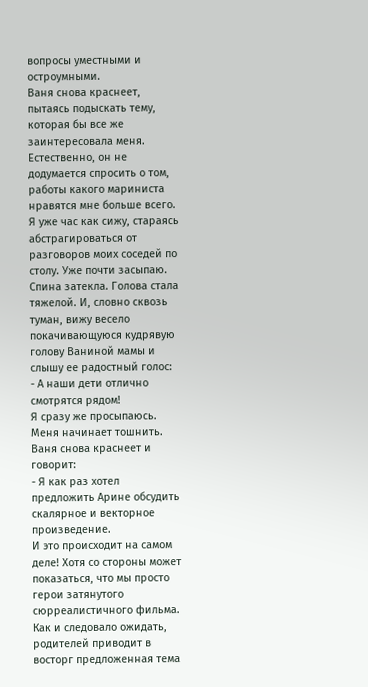вопросы уместными и остроумными.
Ваня снова краснеет, пытаясь подыскать тему, которая бы все же заинтересовала меня. Естественно, он не додумается спросить о том, работы какого мариниста нравятся мне больше всего.
Я уже час как сижу, стараясь абстрагироваться от разговоров моих соседей по столу. Уже почти засыпаю. Спина затекла. Голова стала тяжелой. И, словно сквозь туман, вижу весело покачивающуюся кудрявую голову Ваниной мамы и слышу ее радостный голос:
- А наши дети отлично смотрятся рядом!
Я сразу же просыпаюсь. Меня начинает тошнить.
Ваня снова краснеет и говорит:
- Я как раз хотел предложить Арине обсудить скалярное и векторное произведение.
И это происходит на самом деле! Хотя со стороны может показаться, что мы просто герои затянутого сюрреалистичного фильма.
Как и следовало ожидать, родителей приводит в восторг предложенная тема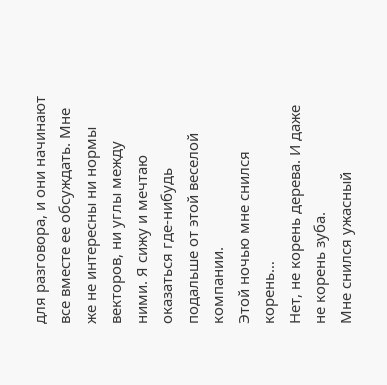для разговора, и они начинают все вместе ее обсуждать. Мне же не интересны ни нормы векторов, ни углы между ними. Я сижу и мечтаю оказаться где-нибудь подальше от этой веселой компании.
Этой ночью мне снился корень…
Нет, не корень дерева. И даже не корень зуба.
Мне снился ужасный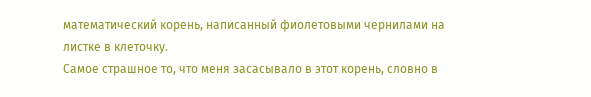математический корень, написанный фиолетовыми чернилами на листке в клеточку.
Самое страшное то, что меня засасывало в этот корень, словно в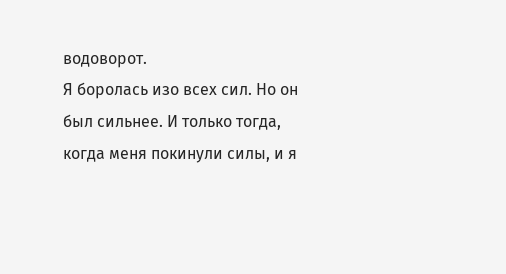водоворот.
Я боролась изо всех сил. Но он был сильнее. И только тогда, когда меня покинули силы, и я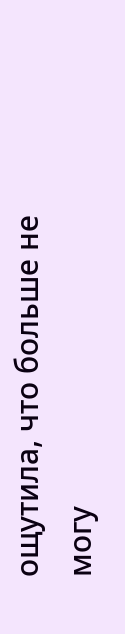ощутила, что больше не могу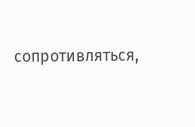сопротивляться,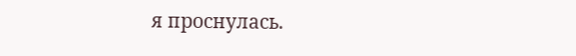я проснулась.